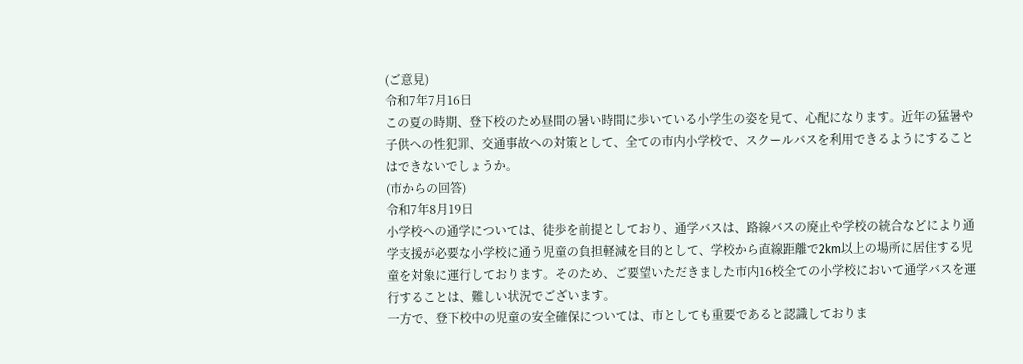(ご意見)
令和7年7月16日
この夏の時期、登下校のため昼間の暑い時間に歩いている小学生の姿を見て、心配になります。近年の猛暑や子供への性犯罪、交通事故への対策として、全ての市内小学校で、スクールバスを利用できるようにすることはできないでしょうか。
(市からの回答)
令和7年8月19日
小学校への通学については、徒歩を前提としており、通学バスは、路線バスの廃止や学校の統合などにより通学支援が必要な小学校に通う児童の負担軽減を目的として、学校から直線距離で2km以上の場所に居住する児童を対象に運行しております。そのため、ご要望いただきました市内16校全ての小学校において通学バスを運行することは、難しい状況でございます。
一方で、登下校中の児童の安全確保については、市としても重要であると認識しておりま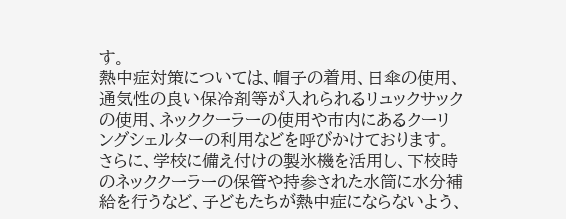す。
熱中症対策については、帽子の着用、日傘の使用、通気性の良い保冷剤等が入れられるリュックサックの使用、ネッククーラーの使用や市内にあるクーリングシェルターの利用などを呼びかけております。さらに、学校に備え付けの製氷機を活用し、下校時のネッククーラーの保管や持参された水筒に水分補給を行うなど、子どもたちが熱中症にならないよう、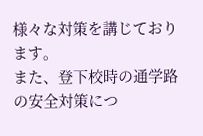様々な対策を講じております。
また、登下校時の通学路の安全対策につ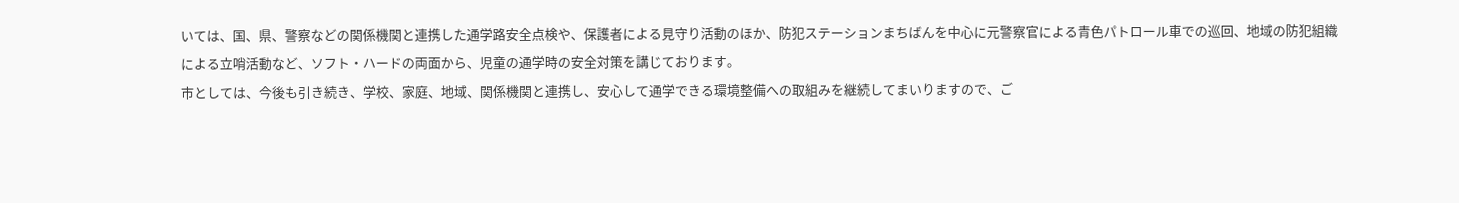いては、国、県、警察などの関係機関と連携した通学路安全点検や、保護者による見守り活動のほか、防犯ステーションまちばんを中心に元警察官による青色パトロール車での巡回、地域の防犯組織による立哨活動など、ソフト・ハードの両面から、児童の通学時の安全対策を講じております。
市としては、今後も引き続き、学校、家庭、地域、関係機関と連携し、安心して通学できる環境整備への取組みを継続してまいりますので、ご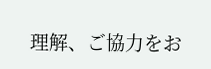理解、ご協力をお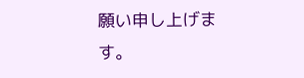願い申し上げます。